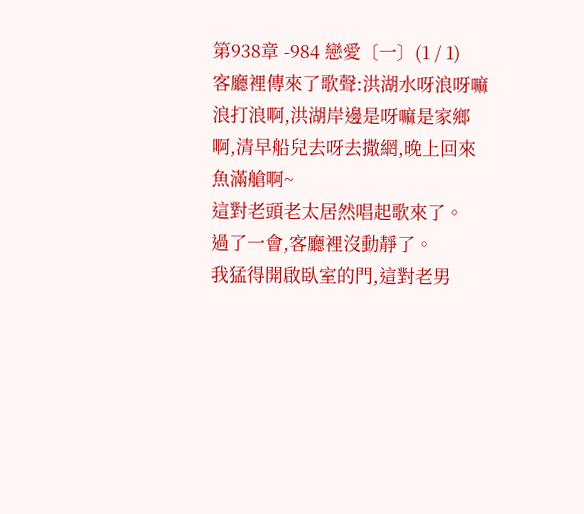第938章 -984 戀愛〔一〕(1 / 1)
客廳裡傳來了歌聲:洪湖水呀浪呀嘛浪打浪啊,洪湖岸邊是呀嘛是家鄉啊,清早船兒去呀去撒網,晚上回來魚滿艙啊~
這對老頭老太居然唱起歌來了。
過了一會,客廳裡沒動靜了。
我猛得開啟臥室的門,這對老男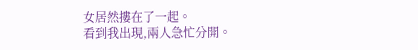女居然摟在了一起。
看到我出現,兩人急忙分開。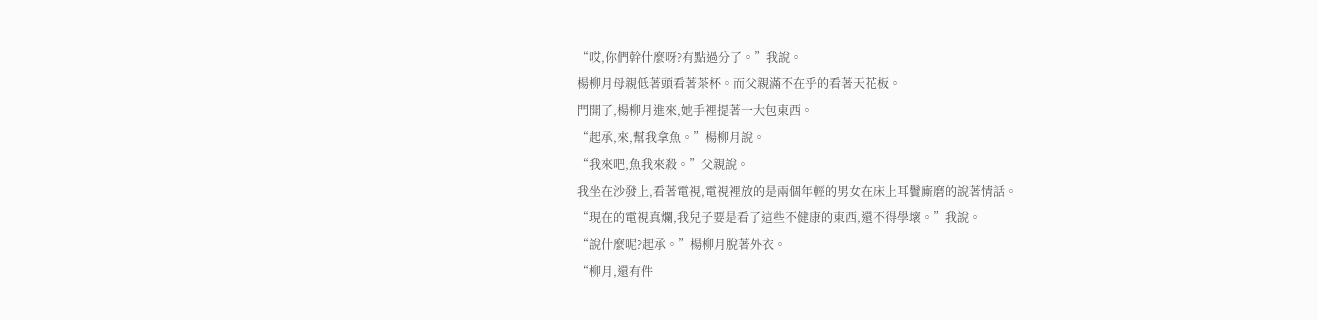“哎,你們幹什麼呀?有點過分了。”我說。
楊柳月母親低著頭看著茶杯。而父親滿不在乎的看著天花板。
門開了,楊柳月進來,她手裡提著一大包東西。
“起承,來,幫我拿魚。”楊柳月說。
“我來吧,魚我來殺。”父親說。
我坐在沙發上,看著電視,電視裡放的是兩個年輕的男女在床上耳鬢廝磨的說著情話。
“現在的電視真爛,我兒子要是看了這些不健康的東西,還不得學壞。”我說。
“說什麼呢?起承。”楊柳月脫著外衣。
“柳月,還有件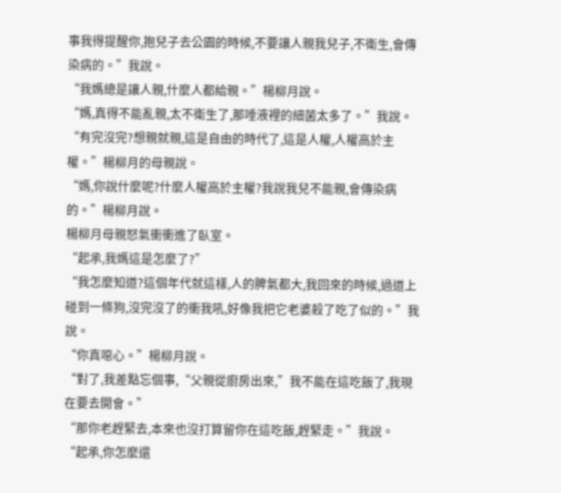事我得提醒你,抱兒子去公園的時候,不要讓人親我兒子,不衛生,會傳染病的。”我說。
“我媽總是讓人親,什麼人都給親。”楊柳月說。
“媽,真得不能亂親,太不衛生了,那唾液裡的細菌太多了。”我說。
“有完沒完?想親就親,這是自由的時代了,這是人權,人權高於主權。”楊柳月的母親說。
“媽,你說什麼呢?什麼人權高於主權?我說我兒不能親,會傳染病的。”楊柳月說。
楊柳月母親怒氣衝衝進了臥室。
“起承,我媽這是怎麼了?”
“我怎麼知道?這個年代就這樣,人的脾氣都大,我回來的時候,過道上碰到一條狗,沒完沒了的衝我吼,好像我把它老婆殺了吃了似的。”我說。
“你真噁心。”楊柳月說。
“對了,我差點忘個事,“父親從廚房出來,”我不能在這吃飯了,我現在要去開會。”
“那你老趕緊去,本來也沒打算留你在這吃飯,趕緊走。”我說。
“起承,你怎麼還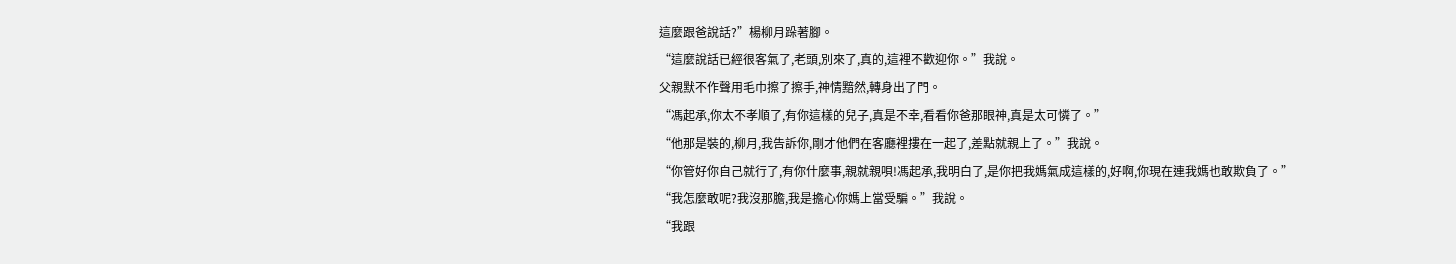這麼跟爸說話?”楊柳月跺著腳。
“這麼說話已經很客氣了,老頭,別來了,真的,這裡不歡迎你。”我說。
父親默不作聲用毛巾擦了擦手,神情黯然,轉身出了門。
“馮起承,你太不孝順了,有你這樣的兒子,真是不幸,看看你爸那眼神,真是太可憐了。”
“他那是裝的,柳月,我告訴你,剛才他們在客廳裡摟在一起了,差點就親上了。”我說。
“你管好你自己就行了,有你什麼事,親就親唄!馮起承,我明白了,是你把我媽氣成這樣的,好啊,你現在連我媽也敢欺負了。”
“我怎麼敢呢?我沒那膽,我是擔心你媽上當受騙。”我說。
“我跟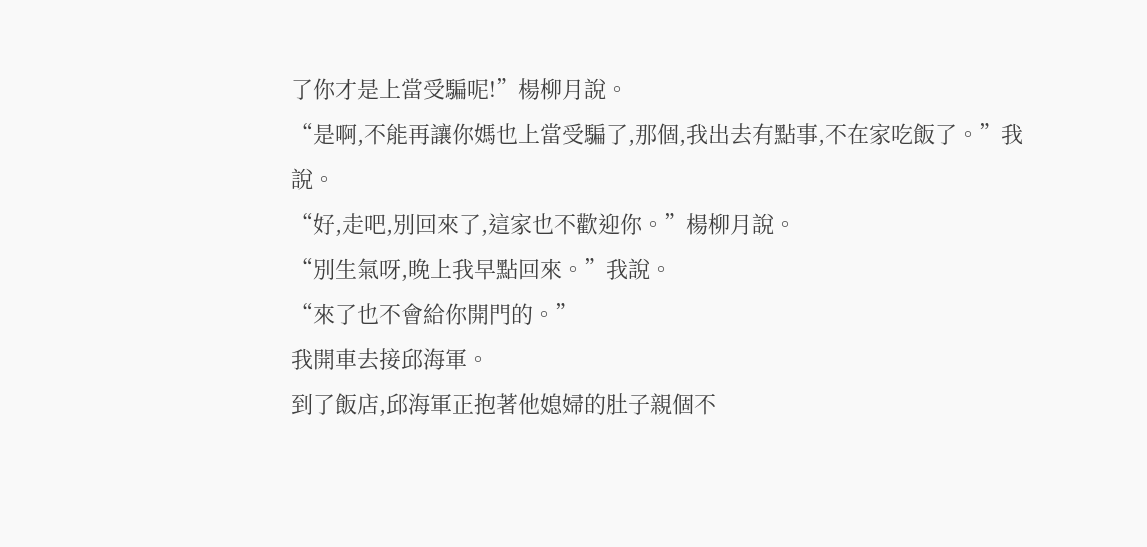了你才是上當受騙呢!”楊柳月說。
“是啊,不能再讓你媽也上當受騙了,那個,我出去有點事,不在家吃飯了。”我說。
“好,走吧,別回來了,這家也不歡迎你。”楊柳月說。
“別生氣呀,晚上我早點回來。”我說。
“來了也不會給你開門的。”
我開車去接邱海軍。
到了飯店,邱海軍正抱著他媳婦的肚子親個不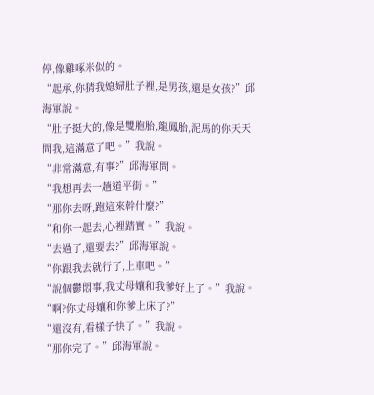停,像雞啄米似的。
“起承,你猜我媳婦肚子裡,是男孩,還是女孩?”邱海軍說。
“肚子挺大的,像是雙胞胎,龍鳳胎,泥馬的你天天問我,這滿意了吧。”我說。
“非常滿意,有事?”邱海軍問。
“我想再去一趟道平街。”
“那你去呀,跑這來幹什麼?”
“和你一起去,心裡踏實。”我說。
“去過了,還要去?”邱海軍說。
“你跟我去就行了,上車吧。”
“說個鬱悶事,我丈母孃和我爹好上了。”我說。
“啊?你丈母孃和你爹上床了?”
“還沒有,看樣子快了。”我說。
“那你完了。”邱海軍說。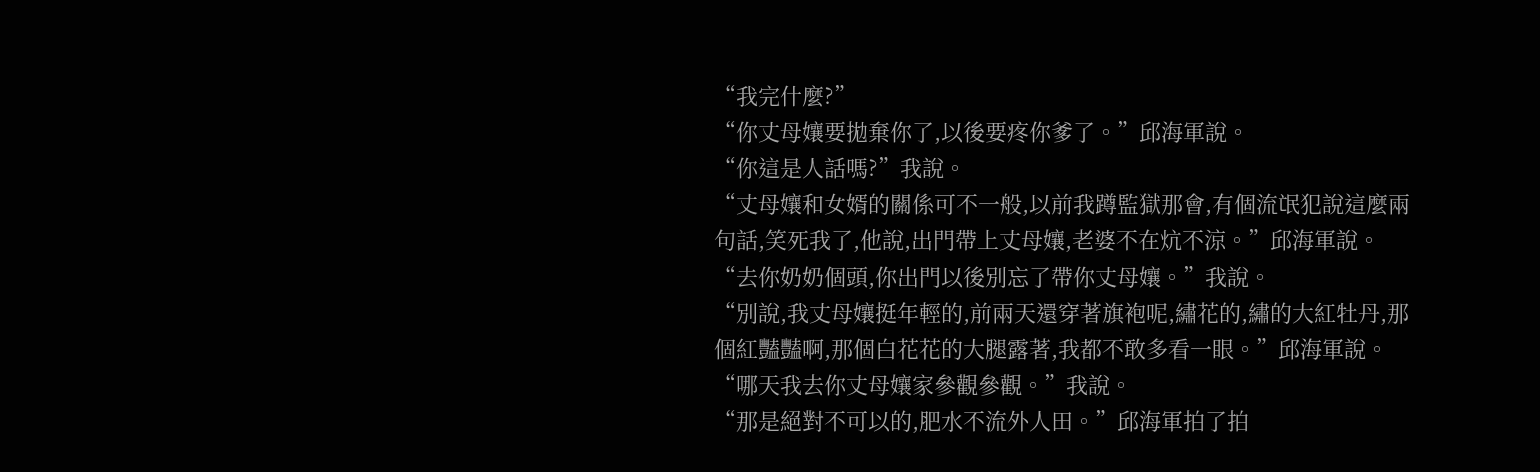“我完什麼?”
“你丈母孃要拋棄你了,以後要疼你爹了。”邱海軍說。
“你這是人話嗎?”我說。
“丈母孃和女婿的關係可不一般,以前我蹲監獄那會,有個流氓犯說這麼兩句話,笑死我了,他說,出門帶上丈母孃,老婆不在炕不涼。”邱海軍說。
“去你奶奶個頭,你出門以後別忘了帶你丈母孃。”我說。
“別說,我丈母孃挺年輕的,前兩天還穿著旗袍呢,繡花的,繡的大紅牡丹,那個紅豔豔啊,那個白花花的大腿露著,我都不敢多看一眼。”邱海軍說。
“哪天我去你丈母孃家參觀參觀。”我說。
“那是絕對不可以的,肥水不流外人田。”邱海軍拍了拍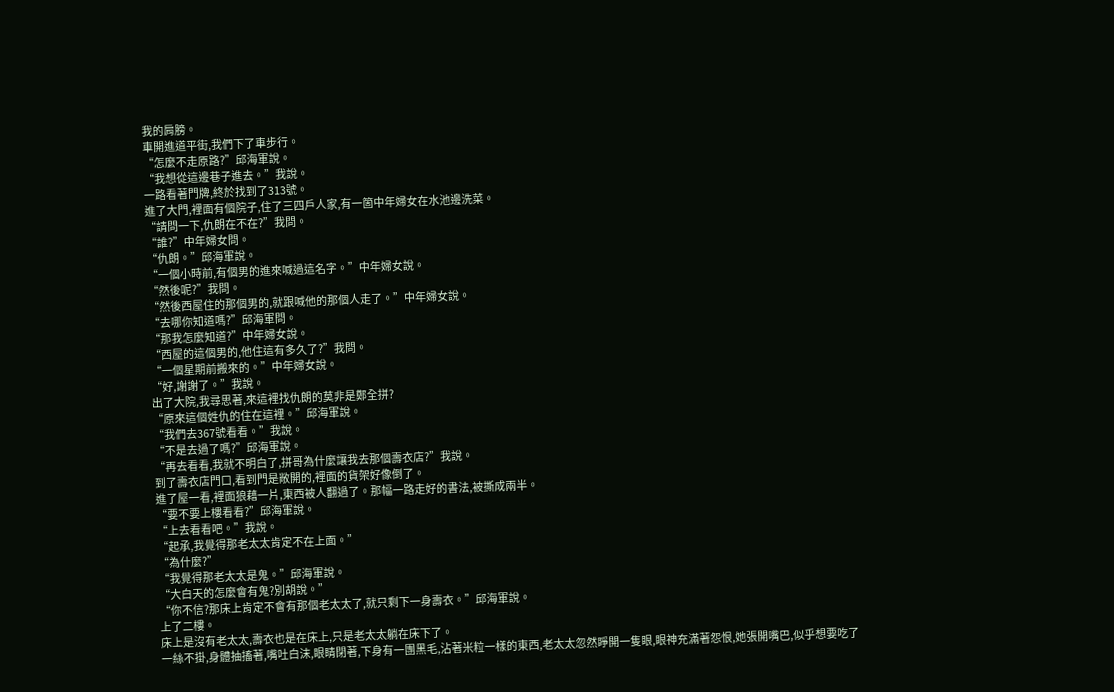我的肩膀。
車開進道平街,我們下了車步行。
“怎麼不走原路?”邱海軍說。
“我想從這邊巷子進去。”我說。
一路看著門牌,終於找到了313號。
進了大門,裡面有個院子,住了三四戶人家,有一箇中年婦女在水池邊洗菜。
“請問一下,仇朗在不在?”我問。
“誰?”中年婦女問。
“仇朗。”邱海軍說。
“一個小時前,有個男的進來喊過這名字。”中年婦女說。
“然後呢?”我問。
“然後西屋住的那個男的,就跟喊他的那個人走了。”中年婦女說。
“去哪你知道嗎?”邱海軍問。
“那我怎麼知道?”中年婦女說。
“西屋的這個男的,他住這有多久了?”我問。
“一個星期前搬來的。”中年婦女說。
“好,謝謝了。”我說。
出了大院,我尋思著,來這裡找仇朗的莫非是鄭全拼?
“原來這個姓仇的住在這裡。”邱海軍說。
“我們去367號看看。”我說。
“不是去過了嗎?”邱海軍說。
“再去看看,我就不明白了,拼哥為什麼讓我去那個壽衣店?”我說。
到了壽衣店門口,看到門是敞開的,裡面的貨架好像倒了。
進了屋一看,裡面狼藉一片,東西被人翻過了。那幅一路走好的書法,被撕成兩半。
“要不要上樓看看?”邱海軍說。
“上去看看吧。”我說。
“起承,我覺得那老太太肯定不在上面。”
“為什麼?”
“我覺得那老太太是鬼。”邱海軍說。
“大白天的怎麼會有鬼?別胡說。”
“你不信?那床上肯定不會有那個老太太了,就只剩下一身壽衣。”邱海軍說。
上了二樓。
床上是沒有老太太,壽衣也是在床上,只是老太太躺在床下了。
一絲不掛,身體抽搐著,嘴吐白沫,眼睛閉著,下身有一團黑毛,沾著米粒一樣的東西,老太太忽然睜開一隻眼,眼神充滿著怨恨,她張開嘴巴,似乎想要吃了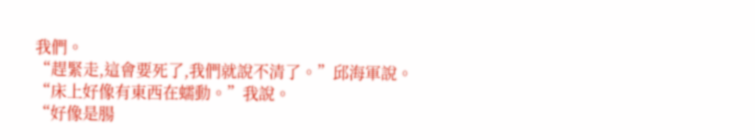我們。
“趕緊走,這會要死了,我們就說不清了。”邱海軍說。
“床上好像有東西在蠕動。”我說。
“好像是腸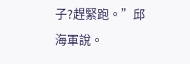子?趕緊跑。”邱海軍說。